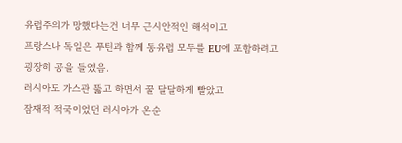유럽주의가 망했다는건 너무 근시안적인 해석이고
프랑스나 독일은 푸틴과 함께 동유럽 모두를 EU에 포함하려고 굉장히 공을 들였음.
러시아도 가스관 뚫고 하면서 꿀 달달하게 빨았고
잠재적 적국이었던 러시아가 온순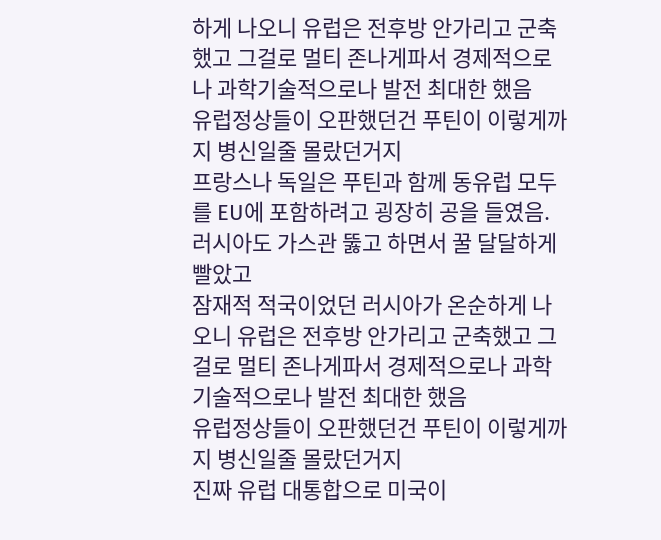하게 나오니 유럽은 전후방 안가리고 군축했고 그걸로 멀티 존나게파서 경제적으로나 과학기술적으로나 발전 최대한 했음
유럽정상들이 오판했던건 푸틴이 이렇게까지 병신일줄 몰랐던거지
프랑스나 독일은 푸틴과 함께 동유럽 모두를 EU에 포함하려고 굉장히 공을 들였음.
러시아도 가스관 뚫고 하면서 꿀 달달하게 빨았고
잠재적 적국이었던 러시아가 온순하게 나오니 유럽은 전후방 안가리고 군축했고 그걸로 멀티 존나게파서 경제적으로나 과학기술적으로나 발전 최대한 했음
유럽정상들이 오판했던건 푸틴이 이렇게까지 병신일줄 몰랐던거지
진짜 유럽 대통합으로 미국이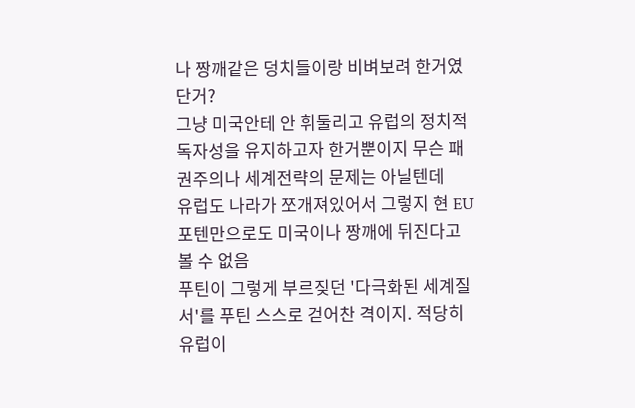나 짱깨같은 덩치들이랑 비벼보려 한거였단거?
그냥 미국안테 안 휘둘리고 유럽의 정치적 독자성을 유지하고자 한거뿐이지 무슨 패권주의나 세계전략의 문제는 아닐텐데
유럽도 나라가 쪼개져있어서 그렇지 현 EU 포텐만으로도 미국이나 짱깨에 뒤진다고 볼 수 없음
푸틴이 그렇게 부르짖던 '다극화된 세계질서'를 푸틴 스스로 걷어찬 격이지. 적당히 유럽이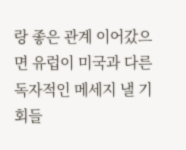랑 좋은 관계 이어갔으면 유럽이 미국과 다른 독자적인 메세지 낼 기회들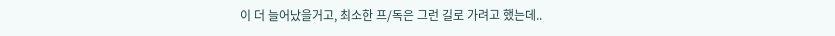이 더 늘어났을거고, 최소한 프/독은 그런 길로 가려고 했는데..